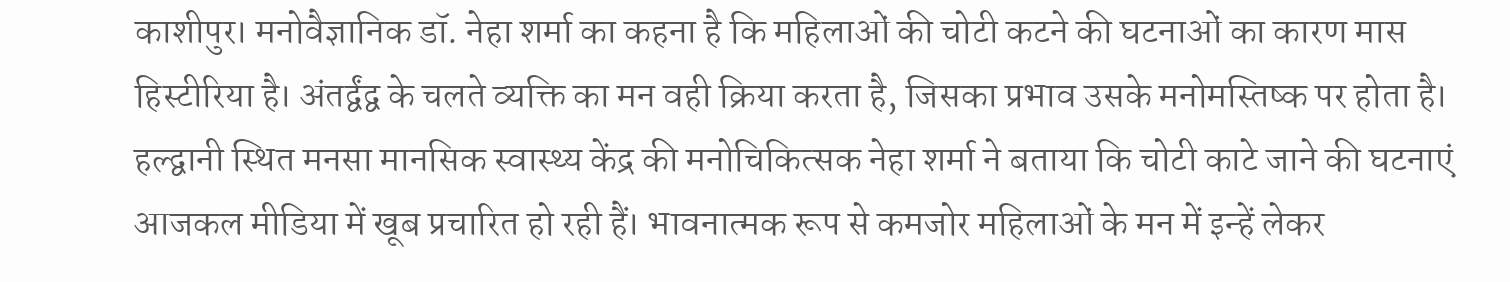काशीपुर। मनोवैज्ञानिक डॉ. नेहा शर्मा का कहना है कि महिलाओं की चोटी कटने की घटनाओं का कारण मास हिस्टीरिया है। अंतर्द्वंद्व के चलते व्यक्ति का मन वही क्रिया करता है, जिसका प्रभाव उसके मनोमस्तिष्क पर होता है।
हल्द्वानी स्थित मनसा मानसिक स्वास्थ्य केंद्र की मनोचिकित्सक नेहा शर्मा ने बताया कि चोटी काटे जाने की घटनाएं आजकल मीडिया में खूब प्रचारित हो रही हैं। भावनात्मक रूप से कमजोर महिलाओं के मन में इन्हें लेकर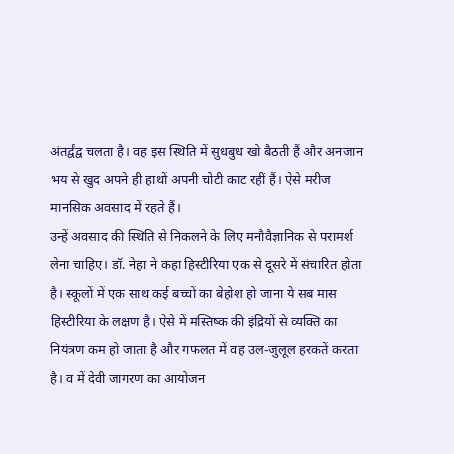अंतर्द्वंद्व चलता है। वह इस स्थिति में सुधबुध खो बैठती हैं और अनजान भय से खुद अपने ही हाथों अपनी चोटी काट रहीं हैं। ऐसे मरीज मानसिक अवसाद में रहते हैं।
उन्हें अवसाद की स्थिति से निकलने के लिए मनौवैज्ञानिक से परामर्श लेना चाहिए। डॉ. नेहा ने कहा हिस्टीरिया एक से दूसरे में संचारित होता है। स्कूलों में एक साथ कई बच्चों का बेहोश हो जाना ये सब मास हिस्टीरिया के लक्षण है। ऐसे में मस्तिष्क की इंद्रियों से व्यक्ति का नियंत्रण कम हो जाता है और गफलत में वह उल-जुलूल हरकतें करता है। व में देवी जागरण का आयोजन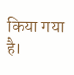किया गया है।